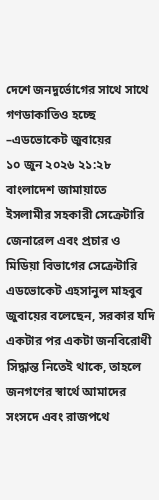দেশে জনদুর্ভোগের সাথে সাথে গণডাকাতিও হচ্ছে –এডভোকেট জুবায়ের
১০ জুন ২০২৬ ২১:২৮
বাংলাদেশ জামায়াতে ইসলামীর সহকারী সেক্রেটারি জেনারেল এবং প্রচার ও মিডিয়া বিভাগের সেক্রেটারি এডভোকেট এহসানুল মাহবুব জুবায়ের বলেছেন, সরকার যদি একটার পর একটা জনবিরোধী সিদ্ধান্ত নিতেই থাকে, তাহলে জনগণের স্বার্থে আমাদের সংসদে এবং রাজপথে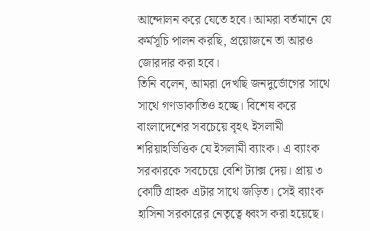আন্দোলন করে যেতে হবে। আমরা বর্তমানে যে কর্মসূচি পালন করছি, প্রয়োজনে তা আরও জোরদার করা হবে।
তিনি বলেন, আমরা দেখছি জনদুর্ভোগের সাথে সাথে গণডাকাতিও হচ্ছে। বিশেষ করে বাংলাদেশের সবচেয়ে বৃহৎ ইসলামী শরিয়াহভিত্তিক যে ইসলামী ব্যাংক। এ ব্যাংক সরকারকে সবচেয়ে বেশি ট্যাক্স দেয়। প্রায় ৩ কোটি গ্রাহক এটার সাথে জড়িত। সেই ব্যাংক হাসিনা সরকারের নেতৃত্বে ধ্বংস করা হয়েছে।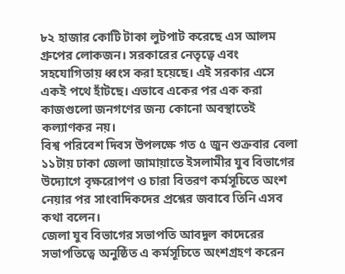৮২ হাজার কোটি টাকা লুটপাট করেছে এস আলম গ্রুপের লোকজন। সরকারের নেতৃত্বে এবং সহযোগিতায় ধ্বংস করা হয়েছে। এই সরকার এসে একই পথে হাঁটছে। এভাবে একের পর এক করা কাজগুলো জনগণের জন্য কোনো অবস্থাতেই কল্যাণকর নয়।
বিশ্ব পরিবেশ দিবস উপলক্ষে গত ৫ জুন শুক্রবার বেলা ১১টায় ঢাকা জেলা জামায়াতে ইসলামীর যুব বিভাগের উদ্যোগে বৃক্ষরোপণ ও চারা বিতরণ কর্মসূচিতে অংশ নেয়ার পর সাংবাদিকদের প্রশ্নের জবাবে তিনি এসব কথা বলেন।
জেলা যুব বিভাগের সভাপতি আবদুল কাদেরের সভাপতিত্বে অনুষ্ঠিত এ কর্মসূচিতে অংশগ্রহণ করেন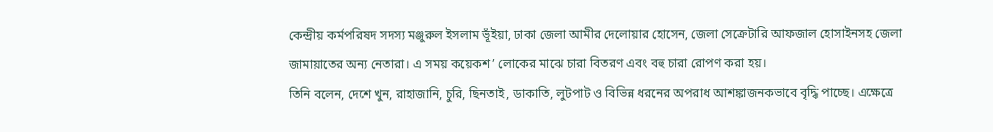কেন্দ্রীয় কর্মপরিষদ সদস্য মঞ্জুরুল ইসলাম ভূঁইয়া, ঢাকা জেলা আমীর দেলোয়ার হোসেন, জেলা সেক্রেটারি আফজাল হোসাইনসহ জেলা জামায়াতের অন্য নেতারা। এ সময় কয়েকশ’ লোকের মাঝে চারা বিতরণ এবং বহু চারা রোপণ করা হয়।
তিনি বলেন, দেশে খুন, রাহাজানি, চুরি, ছিনতাই, ডাকাতি, লুটপাট ও বিভিন্ন ধরনের অপরাধ আশঙ্কাজনকভাবে বৃদ্ধি পাচ্ছে। এক্ষেত্রে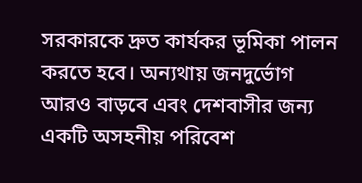সরকারকে দ্রুত কার্যকর ভূমিকা পালন করতে হবে। অন্যথায় জনদুর্ভোগ আরও বাড়বে এবং দেশবাসীর জন্য একটি অসহনীয় পরিবেশ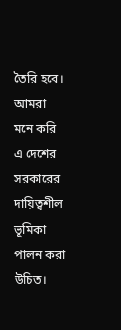তৈরি হবে। আমরা মনে করি এ দেশের সরকারের দায়িত্বশীল ভূমিকা পালন করা উচিত।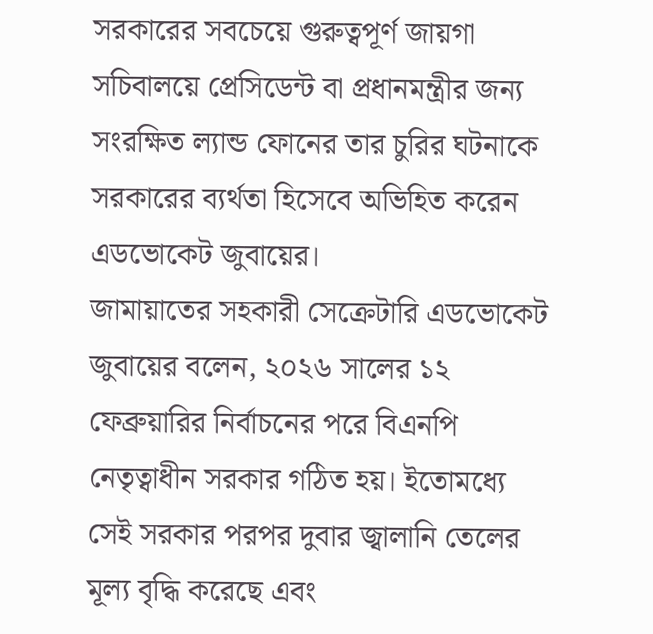সরকারের সবচেয়ে গুরুত্বপূর্ণ জায়গা সচিবালয়ে প্রেসিডেন্ট বা প্রধানমন্ত্রীর জন্য সংরক্ষিত ল্যান্ড ফোনের তার চুরির ঘটনাকে সরকারের ব্যর্থতা হিসেবে অভিহিত করেন এডভোকেট জুবায়ের।
জামায়াতের সহকারী সেক্রেটারি এডভোকেট জুবায়ের বলেন, ২০২৬ সালের ১২ ফেব্রুয়ারির নির্বাচনের পরে বিএনপি নেতৃত্বাধীন সরকার গঠিত হয়। ইতোমধ্যে সেই সরকার পরপর দুবার জ্বালানি তেলের মূল্য বৃদ্ধি করেছে এবং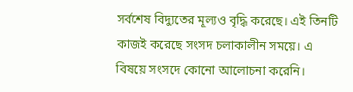সর্বশেষ বিদ্যুতের মূল্যও বৃদ্ধি করেছে। এই তিনটি কাজই করেছে সংসদ চলাকালীন সময়ে। এ বিষয়ে সংসদে কোনো আলোচনা করেনি।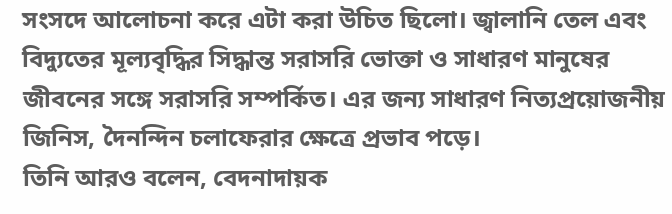সংসদে আলোচনা করে এটা করা উচিত ছিলো। জ্বালানি তেল এবং বিদ্যুতের মূল্যবৃদ্ধির সিদ্ধান্ত সরাসরি ভোক্তা ও সাধারণ মানুষের জীবনের সঙ্গে সরাসরি সম্পর্কিত। এর জন্য সাধারণ নিত্যপ্রয়োজনীয় জিনিস, দৈনন্দিন চলাফেরার ক্ষেত্রে প্রভাব পড়ে।
তিনি আরও বলেন, বেদনাদায়ক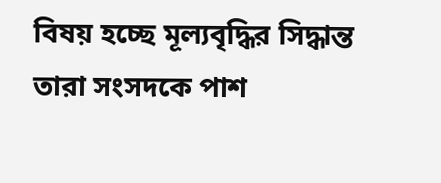বিষয় হচ্ছে মূল্যবৃদ্ধির সিদ্ধান্ত তারা সংসদকে পাশ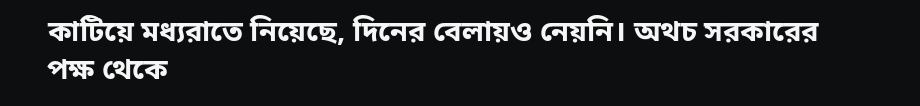কাটিয়ে মধ্যরাতে নিয়েছে, দিনের বেলায়ও নেয়নি। অথচ সরকারের পক্ষ থেকে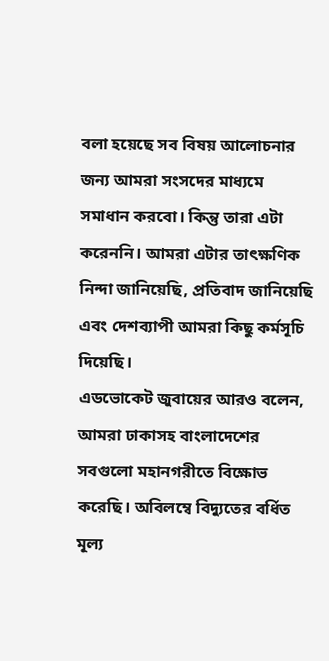বলা হয়েছে সব বিষয় আলোচনার জন্য আমরা সংসদের মাধ্যমে সমাধান করবো। কিন্তু তারা এটা করেননি। আমরা এটার তাৎক্ষণিক নিন্দা জানিয়েছি, প্রতিবাদ জানিয়েছি এবং দেশব্যাপী আমরা কিছু কর্মসূচি দিয়েছি।
এডভোকেট জুবায়ের আরও বলেন, আমরা ঢাকাসহ বাংলাদেশের সবগুলো মহানগরীতে বিক্ষোভ করেছি। অবিলম্বে বিদ্যুতের বর্ধিত মূল্য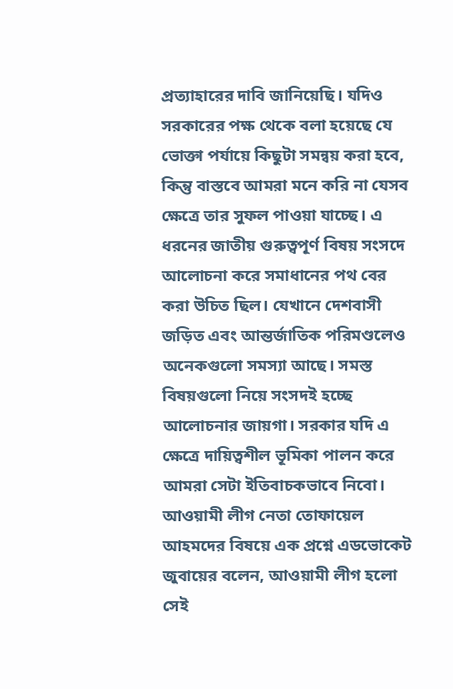প্রত্যাহারের দাবি জানিয়েছি। যদিও সরকারের পক্ষ থেকে বলা হয়েছে যে ভোক্তা পর্যায়ে কিছুটা সমন্বয় করা হবে, কিন্তু বাস্তবে আমরা মনে করি না যেসব ক্ষেত্রে তার সুফল পাওয়া যাচ্ছে। এ ধরনের জাতীয় গুরুত্বপূর্ণ বিষয় সংসদে আলোচনা করে সমাধানের পথ বের করা উচিত ছিল। যেখানে দেশবাসী জড়িত এবং আন্তর্জাতিক পরিমণ্ডলেও অনেকগুলো সমস্যা আছে। সমস্ত বিষয়গুলো নিয়ে সংসদই হচ্ছে আলোচনার জায়গা। সরকার যদি এ ক্ষেত্রে দায়িত্বশীল ভূমিকা পালন করে আমরা সেটা ইতিবাচকভাবে নিবো।
আওয়ামী লীগ নেতা তোফায়েল আহমদের বিষয়ে এক প্রশ্নে এডভোকেট জুবায়ের বলেন, আওয়ামী লীগ হলো সেই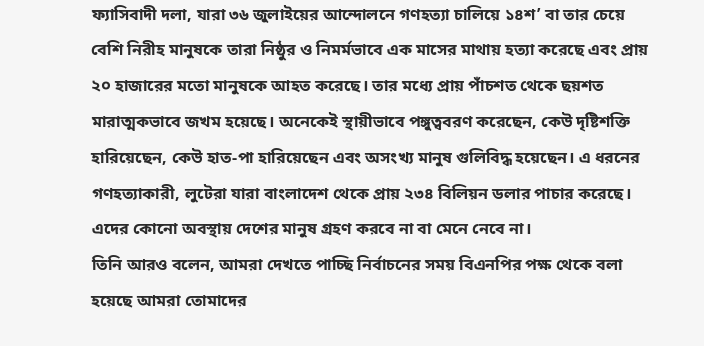ফ্যাসিবাদী দলা, যারা ৩৬ জুলাইয়ের আন্দোলনে গণহত্যা চালিয়ে ১৪শ’ বা তার চেয়ে বেশি নিরীহ মানুষকে তারা নিষ্ঠুর ও নিমর্মভাবে এক মাসের মাথায় হত্যা করেছে এবং প্রায় ২০ হাজারের মতো মানুষকে আহত করেছে। তার মধ্যে প্রায় পাঁচশত থেকে ছয়শত মারাত্মকভাবে জখম হয়েছে। অনেকেই স্থায়ীভাবে পঙ্গুত্ববরণ করেছেন, কেউ দৃষ্টিশক্তি হারিয়েছেন, কেউ হাত-পা হারিয়েছেন এবং অসংখ্য মানুষ গুলিবিদ্ধ হয়েছেন। এ ধরনের গণহত্যাকারী, লুটেরা যারা বাংলাদেশ থেকে প্রায় ২৩৪ বিলিয়ন ডলার পাচার করেছে। এদের কোনো অবস্থায় দেশের মানুষ গ্রহণ করবে না বা মেনে নেবে না।
তিনি আরও বলেন, আমরা দেখতে পাচ্ছি নির্বাচনের সময় বিএনপির পক্ষ থেকে বলা হয়েছে আমরা তোমাদের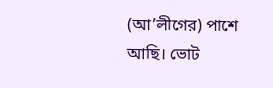(আ’লীগের) পাশে আছি। ভোট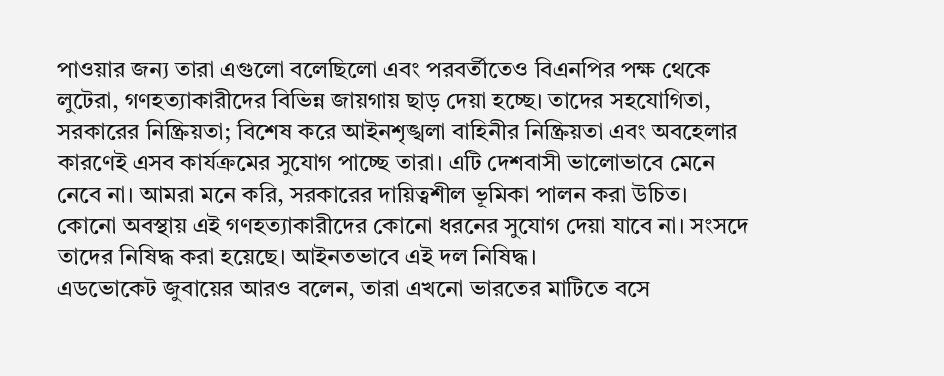পাওয়ার জন্য তারা এগুলো বলেছিলো এবং পরবর্তীতেও বিএনপির পক্ষ থেকে লুটেরা, গণহত্যাকারীদের বিভিন্ন জায়গায় ছাড় দেয়া হচ্ছে। তাদের সহযোগিতা, সরকারের নিষ্ক্রিয়তা; বিশেষ করে আইনশৃঙ্খলা বাহিনীর নিষ্ক্রিয়তা এবং অবহেলার কারণেই এসব কার্যক্রমের সুযোগ পাচ্ছে তারা। এটি দেশবাসী ভালোভাবে মেনে নেবে না। আমরা মনে করি, সরকারের দায়িত্বশীল ভূমিকা পালন করা উচিত। কোনো অবস্থায় এই গণহত্যাকারীদের কোনো ধরনের সুযোগ দেয়া যাবে না। সংসদে তাদের নিষিদ্ধ করা হয়েছে। আইনতভাবে এই দল নিষিদ্ধ।
এডভোকেট জুবায়ের আরও বলেন, তারা এখনো ভারতের মাটিতে বসে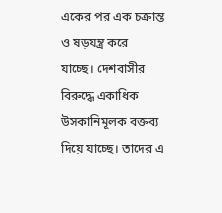একের পর এক চক্রান্ত ও ষড়যন্ত্র করে যাচ্ছে। দেশবাসীর বিরুদ্ধে একাধিক উসকানিমূলক বক্তব্য দিয়ে যাচ্ছে। তাদের এ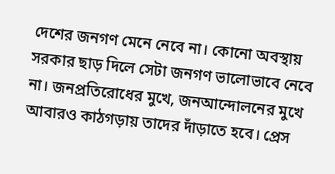দেশের জনগণ মেনে নেবে না। কোনো অবস্থায় সরকার ছাড় দিলে সেটা জনগণ ভালোভাবে নেবে না। জনপ্রতিরোধের মুখে, জনআন্দোলনের মুখে আবারও কাঠগড়ায় তাদের দাঁড়াতে হবে। প্রেস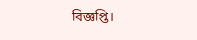বিজ্ঞপ্তি।